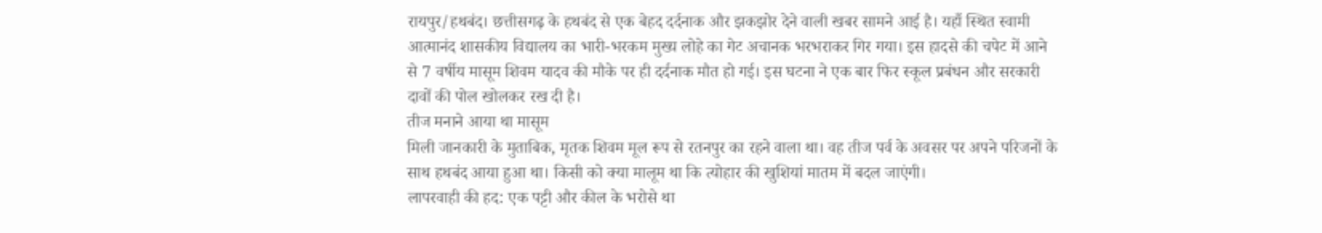रायपुर/हथबंद। छत्तीसगढ़ के हथबंद से एक बेहद दर्दनाक और झकझोर देने वाली खबर सामने आई है। यहाँ स्थित स्वामी आत्मानंद शासकीय विद्यालय का भारी-भरकम मुख्य लोहे का गेट अचानक भरभराकर गिर गया। इस हादसे की चपेट में आने से 7 वर्षीय मासूम शिवम यादव की मौके पर ही दर्दनाक मौत हो गई। इस घटना ने एक बार फिर स्कूल प्रबंधन और सरकारी दावों की पोल खोलकर रख दी है।
तीज मनाने आया था मासूम
मिली जानकारी के मुताबिक, मृतक शिवम मूल रूप से रतनपुर का रहने वाला था। वह तीज पर्व के अवसर पर अपने परिजनों के साथ हथबंद आया हुआ था। किसी को क्या मालूम था कि त्योहार की खुशियां मातम में बदल जाएंगी।
लापरवाही की हद: एक पट्टी और कील के भरोसे था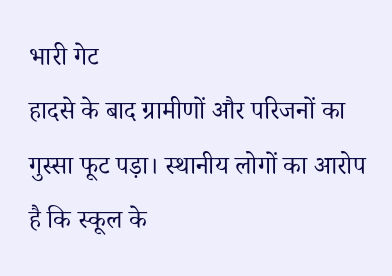भारी गेट
हादसे के बाद ग्रामीणों और परिजनों का गुस्सा फूट पड़ा। स्थानीय लोगों का आरोप है कि स्कूल के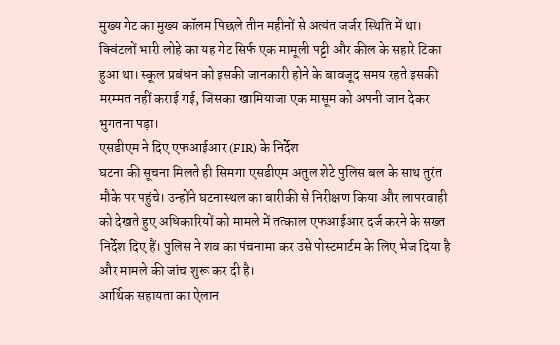मुख्य गेट का मुख्य कॉलम पिछले तीन महीनों से अत्यंत जर्जर स्थिति में था। क्विंटलों भारी लोहे का यह गेट सिर्फ एक मामूली पट्टी और कील के सहारे टिका हुआ था। स्कूल प्रबंधन को इसकी जानकारी होने के बावजूद समय रहते इसकी मरम्मत नहीं कराई गई, जिसका खामियाजा एक मासूम को अपनी जान देकर भुगतना पड़ा।
एसडीएम ने दिए एफआईआर (FIR) के निर्देश
घटना की सूचना मिलते ही सिमगा एसडीएम अतुल शेटे पुलिस बल के साथ तुरंत मौके पर पहुंचे। उन्होंने घटनास्थल का बारीकी से निरीक्षण किया और लापरवाही को देखते हुए अधिकारियों को मामले में तत्काल एफआईआर दर्ज करने के सख्त निर्देश दिए हैं। पुलिस ने शव का पंचनामा कर उसे पोस्टमार्टम के लिए भेज दिया है और मामले की जांच शुरू कर दी है।
आर्थिक सहायता का ऐलान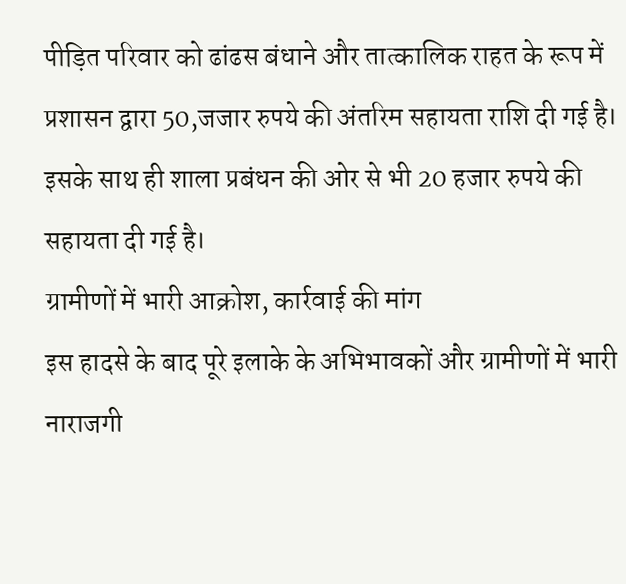पीड़ित परिवार को ढांढस बंधाने और तात्कालिक राहत के रूप में प्रशासन द्वारा 50,जजार रुपये की अंतरिम सहायता राशि दी गई है। इसके साथ ही शाला प्रबंधन की ओर से भी 20 हजार रुपये की सहायता दी गई है।
ग्रामीणों में भारी आक्रोश, कार्रवाई की मांग
इस हादसे के बाद पूरे इलाके के अभिभावकों और ग्रामीणों में भारी नाराजगी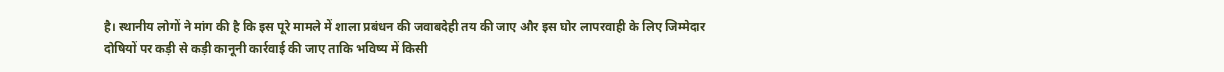है। स्थानीय लोगों ने मांग की है कि इस पूरे मामले में शाला प्रबंधन की जवाबदेही तय की जाए और इस घोर लापरवाही के लिए जिम्मेदार दोषियों पर कड़ी से कड़ी कानूनी कार्रवाई की जाए ताकि भविष्य में किसी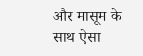और मासूम के साथ ऐसा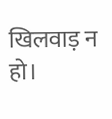खिलवाड़ न हो।